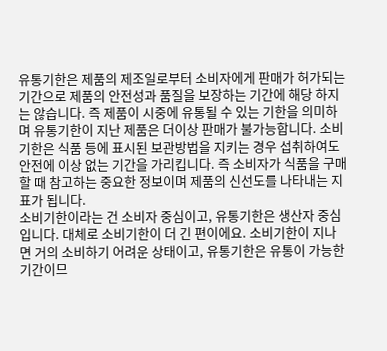유통기한은 제품의 제조일로부터 소비자에게 판매가 허가되는 기간으로 제품의 안전성과 품질을 보장하는 기간에 해당 하지는 않습니다. 즉 제품이 시중에 유통될 수 있는 기한을 의미하며 유통기한이 지난 제품은 더이상 판매가 불가능합니다. 소비기한은 식품 등에 표시된 보관방법을 지키는 경우 섭취하여도 안전에 이상 없는 기간을 가리킵니다. 즉 소비자가 식품을 구매할 때 참고하는 중요한 정보이며 제품의 신선도를 나타내는 지표가 됩니다.
소비기한이라는 건 소비자 중심이고, 유통기한은 생산자 중심입니다. 대체로 소비기한이 더 긴 편이에요. 소비기한이 지나면 거의 소비하기 어려운 상태이고, 유통기한은 유통이 가능한 기간이므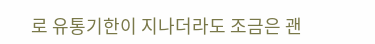로 유통기한이 지나더라도 조금은 괜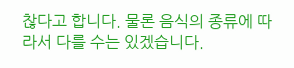찮다고 합니다. 물론 음식의 종류에 따라서 다를 수는 있겠습니다.